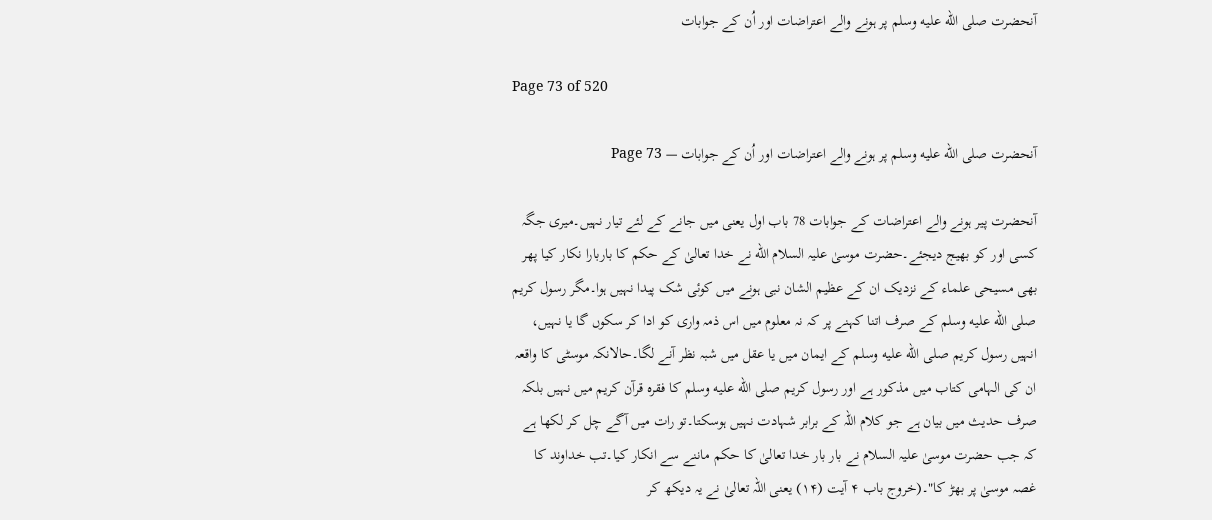آنحضرت صلى الله عليه وسلم پر ہونے والے اعتراضات اور اُن کے جوابات

Page 73 of 520

آنحضرت صلى الله عليه وسلم پر ہونے والے اعتراضات اور اُن کے جوابات — Page 73

آنحضرت پیر ہونے والے اعتراضات کے جوابات 78 باب اول یعنی میں جانے کے لئے تیار نہیں۔میری جگہ کسی اور کو بھیج دیجئے۔حضرت موسیٰ علیہ السلام الله نے خدا تعالیٰ کے حکم کا باربارا نکار کیا پھر بھی مسیحی علماء کے نزدیک ان کے عظیم الشان نبی ہونے میں کوئی شک پیدا نہیں ہوا۔مگر رسول کریم صلى الله عليه وسلم کے صرف اتنا کہنے پر کہ نہ معلوم میں اس ذمہ واری کو ادا کر سکوں گا یا نہیں، انہیں رسول کریم صلى الله عليه وسلم کے ایمان میں یا عقل میں شبہ نظر آنے لگا۔حالانکہ موسٹی کا واقعہ ان کی الہامی کتاب میں مذکور ہے اور رسول کریم صلى الله عليه وسلم کا فقرہ قرآن کریم میں نہیں بلکہ صرف حدیث میں بیان ہے جو کلام اللہ کے برابر شہادت نہیں ہوسکتا۔تو رات میں آگے چل کر لکھا ہے کہ جب حضرت موسیٰ علیہ السلام نے بار بار خدا تعالیٰ کا حکم ماننے سے انکار کیا۔تب خداوند کا غصہ موسیٰ پر بھڑ کا"۔(خروج باب ۴ آیت (۱۴) یعنی اللہ تعالیٰ نے یہ دیکھ کر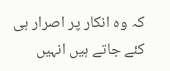کہ وہ انکار پر اصرار ہی کئے جاتے ہیں انہیں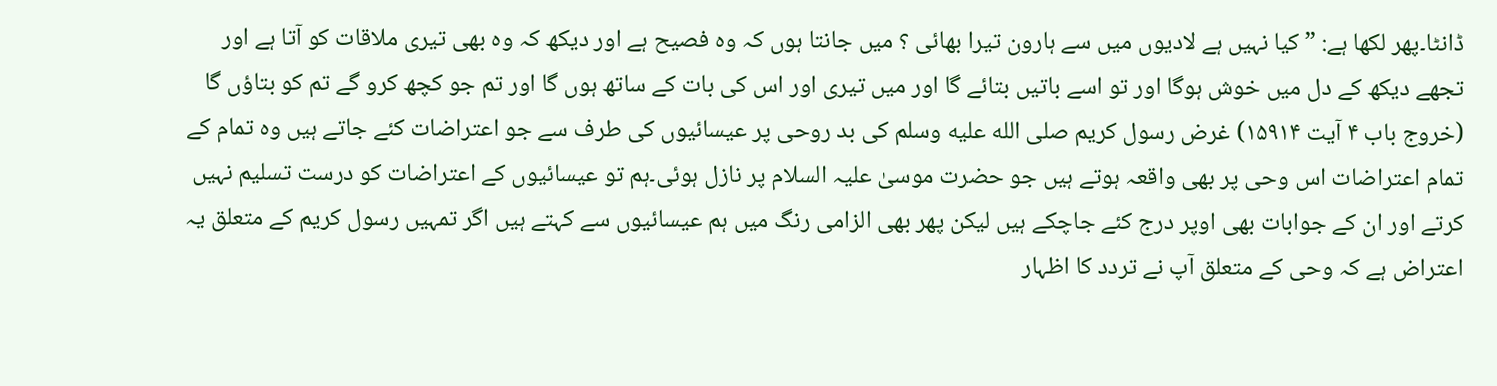ڈانٹا۔پھر لکھا ہے: ” کیا نہیں ہے لادیوں میں سے ہارون تیرا بھائی ؟ میں جانتا ہوں کہ وہ فصیح ہے اور دیکھ کہ وہ بھی تیری ملاقات کو آتا ہے اور تجھے دیکھ کے دل میں خوش ہوگا اور تو اسے باتیں بتائے گا اور میں تیری اور اس کی بات کے ساتھ ہوں گا اور تم جو کچھ کرو گے تم کو بتاؤں گا (خروج باب ۴ آیت ۱۵۹۱۴) غرض رسول کریم صلى الله عليه وسلم کی بد روحی پر عیسائیوں کی طرف سے جو اعتراضات کئے جاتے ہیں وہ تمام کے تمام اعتراضات اس وحی پر بھی واقعہ ہوتے ہیں جو حضرت موسیٰ علیہ السلام پر نازل ہوئی۔ہم تو عیسائیوں کے اعتراضات کو درست تسلیم نہیں کرتے اور ان کے جوابات بھی اوپر درج کئے جاچکے ہیں لیکن پھر بھی الزامی رنگ میں ہم عیسائیوں سے کہتے ہیں اگر تمہیں رسول کریم کے متعلق یہ اعتراض ہے کہ وحی کے متعلق آپ نے تردد کا اظہار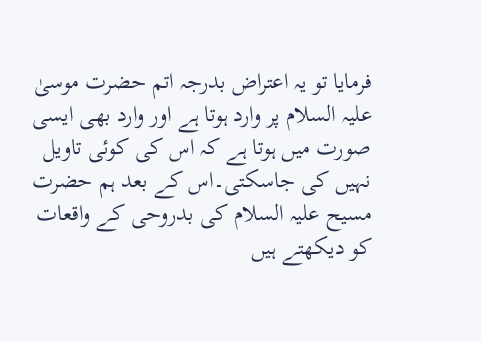فرمایا تو یہ اعتراض بدرجہ اتم حضرت موسیٰ علیہ السلام پر وارد ہوتا ہے اور وارد بھی ایسی صورت میں ہوتا ہے کہ اس کی کوئی تاویل نہیں کی جاسکتی۔اس کے بعد ہم حضرت مسیح علیہ السلام کی بدروحی کے واقعات کو دیکھتے ہیں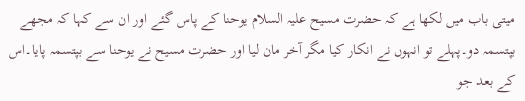میتی باب میں لکھا ہے کہ حضرت مسیح علیہ السلام یوحنا کے پاس گئے اور ان سے کہا کہ مجھے بپتسمہ دو۔پہلے تو انہوں نے انکار کیا مگر آخر مان لیا اور حضرت مسیح نے یوحنا سے بپتسمہ پایا۔اس کے بعد جو